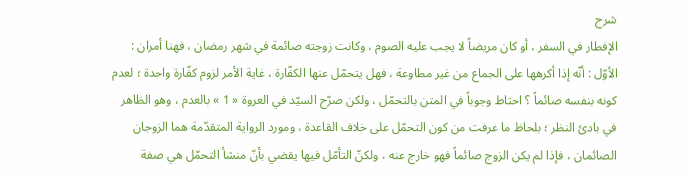شرح
الإفطار في السفر ، أو كان مريضاً لا يجب عليه الصوم ، وكانت زوجته صائمة في شهر رمضان ، فهنا أمران :
الأوّل : أنّه إذا أكرهها على الجماع من غير مطاوعة ، فهل يتحمّل عنها الكفّارة ، غاية الأمر لزوم كفّارة واحدة ؛ لعدم كونه بنفسه صائماً ؟ احتاط وجوباً في المتن بالتحمّل ، ولكن صرّح السيّد في العروة « 1 » بالعدم ، وهو الظاهر في بادئ النظر ؛ بلحاظ ما عرفت من كون التحمّل على خلاف القاعدة ، ومورد الرواية المتقدّمة هما الزوجان الصائمان ، فإذا لم يكن الزوج صائماً فهو خارج عنه ، ولكنّ التأمّل فيها يقضي بأنّ منشأ التحمّل هي صفة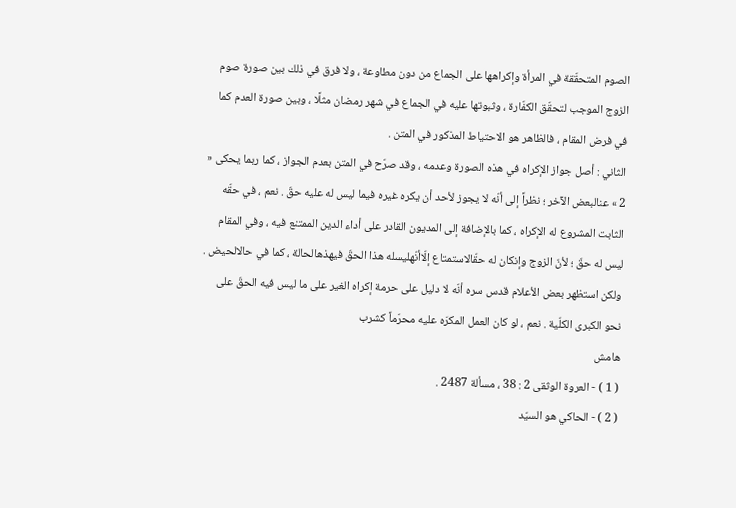الصوم المتحقّقة في المرأة وإكراهها على الجماع من دون مطاوعة ، ولا فرق في ذلك بين صورة صوم الزوج الموجب لتحقّق الكفّارة ، وثبوتها عليه في الجماع في شهر رمضان مثلًا ، وبين صورة العدم كما في فرض المقام ، فالظاهر هو الاحتياط المذكور في المتن .
الثاني : أصل جواز الإكراه في هذه الصورة وعدمه ، وقد صرّح في المتن بعدم الجواز ، كما ربما يحكى « 2 » عنالبعض الآخر ؛ نظراً إلى أنّه لا يجوز لأحد أن يكره غيره فيما ليس له عليه حقّ . نعم ، في حقّه الثابت المشروع له الإكراه ، كما بالإضافة إلى المديون القادر على أداء الدين الممتنع فيه ، وفي المقام ليس له حقّ ؛ لأنّ الزوج وإنكان له حقّالاستمتاع إلّاأنّهليسله هذا الحقّ فيهذهالحالة ، كما في حالالحيض .
ولكن استظهر بعض الأعلام قدس سره أنّه لا دليل على حرمة إكراه الغير على ما ليس فيه الحقّ على نحو الكبرى الكلّية . نعم ، لو كان العمل المكرَه عليه محرّماً كشرب
هامش
( 1 ) - العروة الوثقى 2 : 38 ، مسألة 2487 .
( 2 ) - الحاكي هو السيّد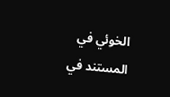الخوئي في المستند في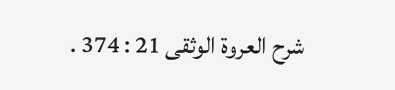شرح العروة الوثقى 21 : 374 .